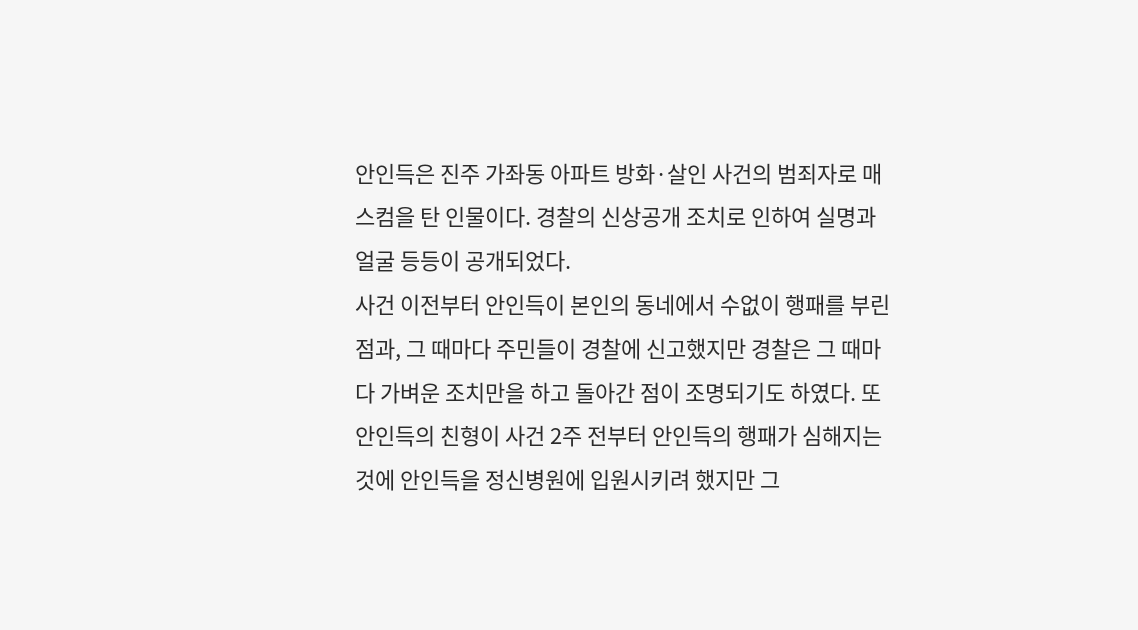안인득은 진주 가좌동 아파트 방화·살인 사건의 범죄자로 매스컴을 탄 인물이다. 경찰의 신상공개 조치로 인하여 실명과 얼굴 등등이 공개되었다.
사건 이전부터 안인득이 본인의 동네에서 수없이 행패를 부린 점과, 그 때마다 주민들이 경찰에 신고했지만 경찰은 그 때마다 가벼운 조치만을 하고 돌아간 점이 조명되기도 하였다. 또 안인득의 친형이 사건 2주 전부터 안인득의 행패가 심해지는 것에 안인득을 정신병원에 입원시키려 했지만 그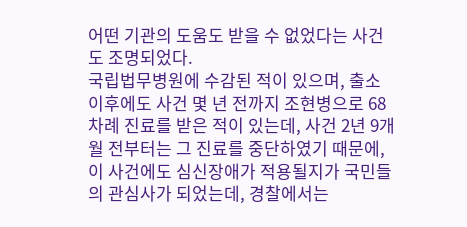어떤 기관의 도움도 받을 수 없었다는 사건도 조명되었다.
국립법무병원에 수감된 적이 있으며, 출소 이후에도 사건 몇 년 전까지 조현병으로 68차례 진료를 받은 적이 있는데, 사건 2년 9개월 전부터는 그 진료를 중단하였기 때문에, 이 사건에도 심신장애가 적용될지가 국민들의 관심사가 되었는데, 경찰에서는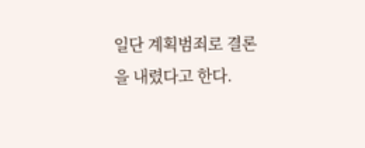일단 계획범죄로 결론을 내렸다고 한다.